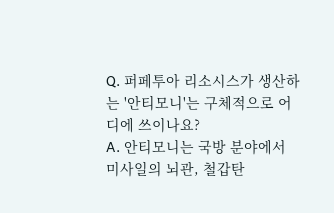Q. 퍼페투아 리소시스가 생산하는 '안티모니'는 구체적으로 어디에 쓰이나요?
A. 안티모니는 국방 분야에서 미사일의 뇌관, 철갑탄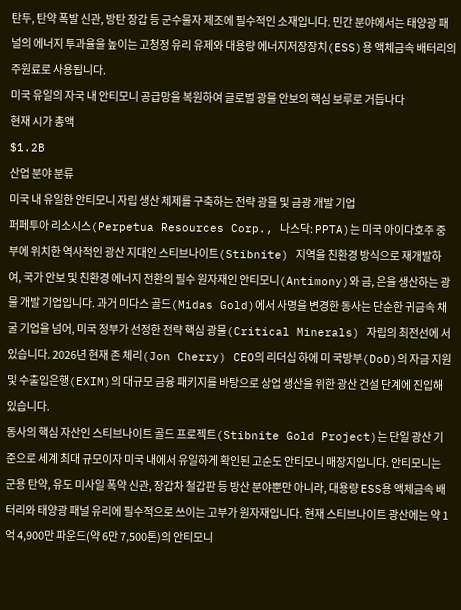탄두, 탄약 폭발 신관, 방탄 장갑 등 군수물자 제조에 필수적인 소재입니다. 민간 분야에서는 태양광 패널의 에너지 투과율을 높이는 고청정 유리 유제와 대용량 에너지저장장치(ESS)용 액체금속 배터리의 주원료로 사용됩니다.
미국 유일의 자국 내 안티모니 공급망을 복원하여 글로벌 광물 안보의 핵심 보루로 거듭나다
현재 시가 총액
$1.2B
산업 분야 분류
미국 내 유일한 안티모니 자립 생산 체제를 구축하는 전략 광물 및 금광 개발 기업
퍼페투아 리소시스(Perpetua Resources Corp., 나스닥: PPTA)는 미국 아이다호주 중부에 위치한 역사적인 광산 지대인 스티브나이트(Stibnite) 지역을 친환경 방식으로 재개발하여, 국가 안보 및 친환경 에너지 전환의 필수 원자재인 안티모니(Antimony)와 금, 은을 생산하는 광물 개발 기업입니다. 과거 미다스 골드(Midas Gold)에서 사명을 변경한 동사는 단순한 귀금속 채굴 기업을 넘어, 미국 정부가 선정한 전략 핵심 광물(Critical Minerals) 자립의 최전선에 서 있습니다. 2026년 현재 존 체리(Jon Cherry) CEO의 리더십 하에 미 국방부(DoD)의 자금 지원 및 수출입은행(EXIM)의 대규모 금융 패키지를 바탕으로 상업 생산을 위한 광산 건설 단계에 진입해 있습니다.
동사의 핵심 자산인 스티브나이트 골드 프로젝트(Stibnite Gold Project)는 단일 광산 기준으로 세계 최대 규모이자 미국 내에서 유일하게 확인된 고순도 안티모니 매장지입니다. 안티모니는 군용 탄약, 유도 미사일 폭약 신관, 장갑차 철갑판 등 방산 분야뿐만 아니라, 대용량 ESS용 액체금속 배터리와 태양광 패널 유리에 필수적으로 쓰이는 고부가 원자재입니다. 현재 스티브나이트 광산에는 약 1억 4,900만 파운드(약 6만 7,500톤)의 안티모니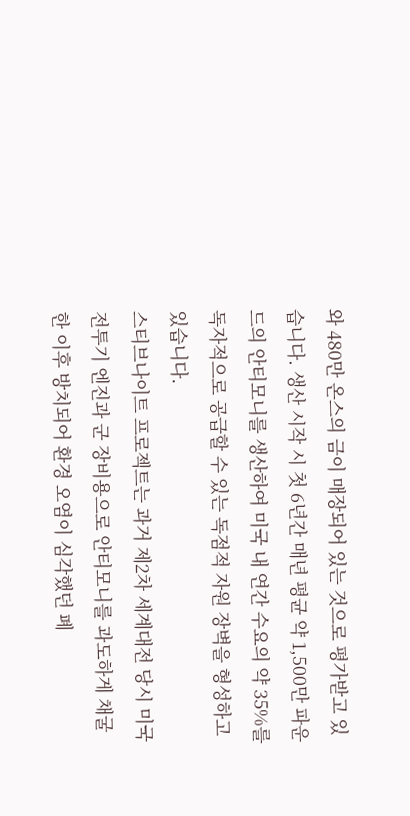와 480만 온스의 금이 매장되어 있는 것으로 평가받고 있습니다. 생산 시작 시 첫 6년간 매년 평균 약 1,500만 파운드의 안티모니를 생산하여 미국 내 연간 수요의 약 35%를 독자적으로 공급할 수 있는 독점적 자원 장벽을 형성하고 있습니다.
스티브나이트 프로젝트는 과거 제2차 세계대전 당시 미국 전투기 엔진과 군 장비용으로 안티모니를 과도하게 채굴한 이후 방치되어 환경 오염이 심각했던 폐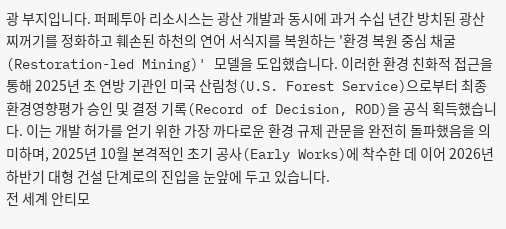광 부지입니다. 퍼페투아 리소시스는 광산 개발과 동시에 과거 수십 년간 방치된 광산 찌꺼기를 정화하고 훼손된 하천의 연어 서식지를 복원하는 '환경 복원 중심 채굴(Restoration-led Mining)' 모델을 도입했습니다. 이러한 환경 친화적 접근을 통해 2025년 초 연방 기관인 미국 산림청(U.S. Forest Service)으로부터 최종 환경영향평가 승인 및 결정 기록(Record of Decision, ROD)을 공식 획득했습니다. 이는 개발 허가를 얻기 위한 가장 까다로운 환경 규제 관문을 완전히 돌파했음을 의미하며, 2025년 10월 본격적인 초기 공사(Early Works)에 착수한 데 이어 2026년 하반기 대형 건설 단계로의 진입을 눈앞에 두고 있습니다.
전 세계 안티모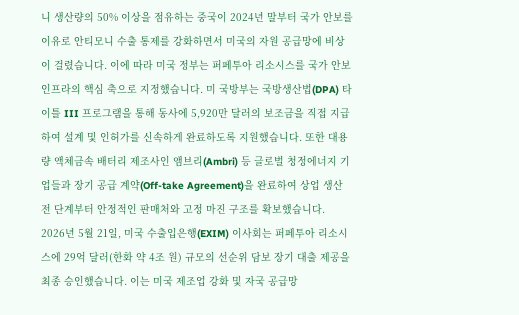니 생산량의 50% 이상을 점유하는 중국이 2024년 말부터 국가 안보를 이유로 안티모니 수출 통제를 강화하면서 미국의 자원 공급망에 비상이 걸렸습니다. 이에 따라 미국 정부는 퍼페투아 리소시스를 국가 안보 인프라의 핵심 축으로 지정했습니다. 미 국방부는 국방생산법(DPA) 타이틀 III 프로그램을 통해 동사에 5,920만 달러의 보조금을 직접 지급하여 설계 및 인허가를 신속하게 완료하도록 지원했습니다. 또한 대용량 액체금속 배터리 제조사인 앰브리(Ambri) 등 글로벌 청정에너지 기업들과 장기 공급 계약(Off-take Agreement)을 완료하여 상업 생산 전 단계부터 안정적인 판매처와 고정 마진 구조를 확보했습니다.
2026년 5월 21일, 미국 수출입은행(EXIM) 이사회는 퍼페투아 리소시스에 29억 달러(한화 약 4조 원) 규모의 선순위 담보 장기 대출 제공을 최종 승인했습니다. 이는 미국 제조업 강화 및 자국 공급망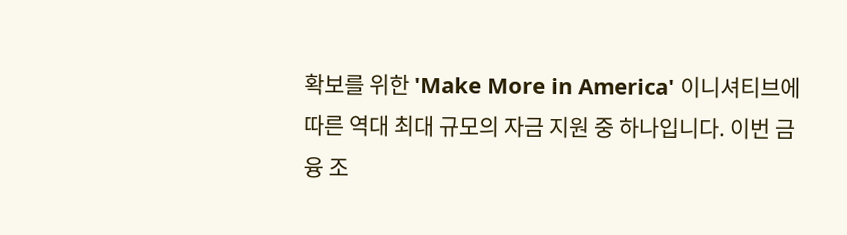확보를 위한 'Make More in America' 이니셔티브에 따른 역대 최대 규모의 자금 지원 중 하나입니다. 이번 금융 조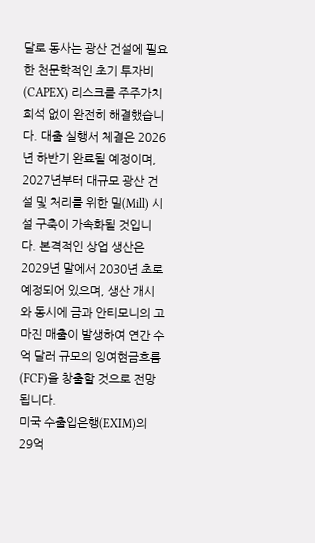달로 동사는 광산 건설에 필요한 천문학적인 초기 투자비(CAPEX) 리스크를 주주가치 희석 없이 완전히 해결했습니다. 대출 실행서 체결은 2026년 하반기 완료될 예정이며, 2027년부터 대규모 광산 건설 및 처리를 위한 밀(Mill) 시설 구축이 가속화될 것입니다. 본격적인 상업 생산은 2029년 말에서 2030년 초로 예정되어 있으며, 생산 개시와 동시에 금과 안티모니의 고마진 매출이 발생하여 연간 수억 달러 규모의 잉여현금흐름(FCF)을 창출할 것으로 전망됩니다.
미국 수출입은행(EXIM)의 29억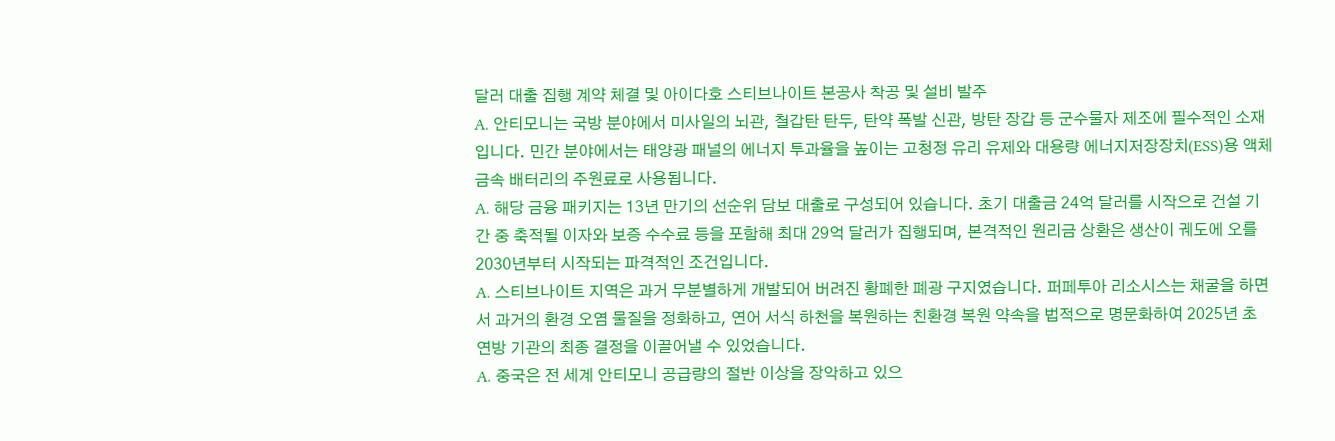달러 대출 집행 계약 체결 및 아이다호 스티브나이트 본공사 착공 및 설비 발주
A. 안티모니는 국방 분야에서 미사일의 뇌관, 철갑탄 탄두, 탄약 폭발 신관, 방탄 장갑 등 군수물자 제조에 필수적인 소재입니다. 민간 분야에서는 태양광 패널의 에너지 투과율을 높이는 고청정 유리 유제와 대용량 에너지저장장치(ESS)용 액체금속 배터리의 주원료로 사용됩니다.
A. 해당 금융 패키지는 13년 만기의 선순위 담보 대출로 구성되어 있습니다. 초기 대출금 24억 달러를 시작으로 건설 기간 중 축적될 이자와 보증 수수료 등을 포함해 최대 29억 달러가 집행되며, 본격적인 원리금 상환은 생산이 궤도에 오를 2030년부터 시작되는 파격적인 조건입니다.
A. 스티브나이트 지역은 과거 무분별하게 개발되어 버려진 황폐한 폐광 구지였습니다. 퍼페투아 리소시스는 채굴을 하면서 과거의 환경 오염 물질을 정화하고, 연어 서식 하천을 복원하는 친환경 복원 약속을 법적으로 명문화하여 2025년 초 연방 기관의 최종 결정을 이끌어낼 수 있었습니다.
A. 중국은 전 세계 안티모니 공급량의 절반 이상을 장악하고 있으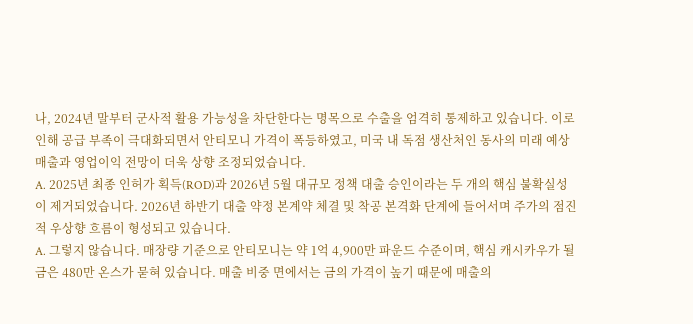나, 2024년 말부터 군사적 활용 가능성을 차단한다는 명목으로 수출을 엄격히 통제하고 있습니다. 이로 인해 공급 부족이 극대화되면서 안티모니 가격이 폭등하였고, 미국 내 독점 생산처인 동사의 미래 예상 매출과 영업이익 전망이 더욱 상향 조정되었습니다.
A. 2025년 최종 인허가 획득(ROD)과 2026년 5월 대규모 정책 대출 승인이라는 두 개의 핵심 불확실성이 제거되었습니다. 2026년 하반기 대출 약정 본계약 체결 및 착공 본격화 단계에 들어서며 주가의 점진적 우상향 흐름이 형성되고 있습니다.
A. 그렇지 않습니다. 매장량 기준으로 안티모니는 약 1억 4,900만 파운드 수준이며, 핵심 캐시카우가 될 금은 480만 온스가 묻혀 있습니다. 매출 비중 면에서는 금의 가격이 높기 때문에 매출의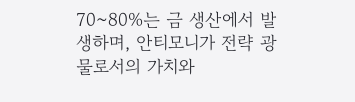70~80%는 금 생산에서 발생하며, 안티모니가 전략 광물로서의 가치와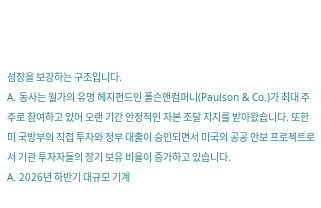성장을 보강하는 구조입니다.
A. 동사는 월가의 유명 헤지펀드인 폴슨앤컴퍼니(Paulson & Co.)가 최대 주주로 참여하고 있어 오랜 기간 안정적인 자본 조달 지지를 받아왔습니다. 또한 미 국방부의 직접 투자와 정부 대출이 승인되면서 미국의 공공 안보 프로젝트로서 기관 투자자들의 장기 보유 비율이 증가하고 있습니다.
A. 2026년 하반기 대규모 기계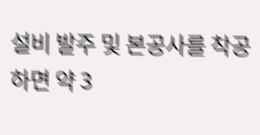설비 발주 및 본공사를 착공하면 약 3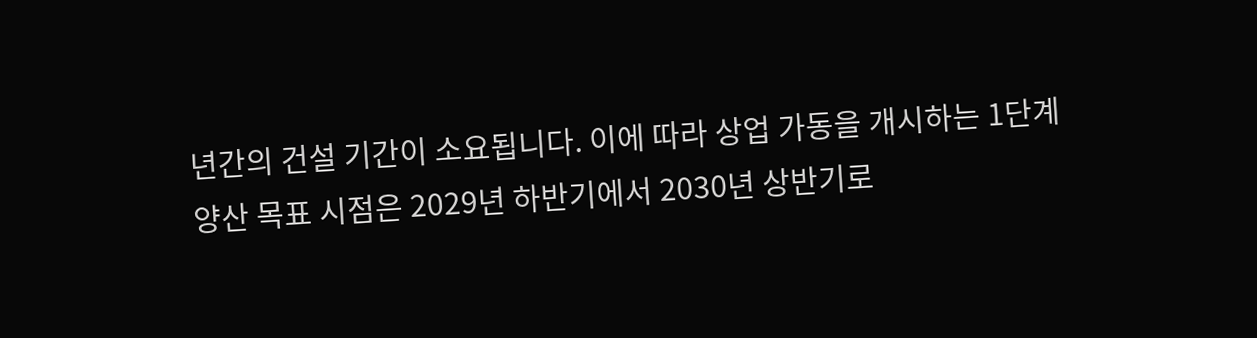년간의 건설 기간이 소요됩니다. 이에 따라 상업 가동을 개시하는 1단계 양산 목표 시점은 2029년 하반기에서 2030년 상반기로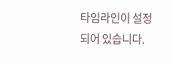타임라인이 설정되어 있습니다.